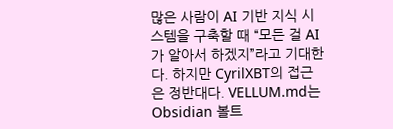많은 사람이 AI 기반 지식 시스템을 구축할 때 “모든 걸 AI가 알아서 하겠지”라고 기대한다. 하지만 CyrilXBT의 접근은 정반대다. VELLUM.md는 Obsidian 볼트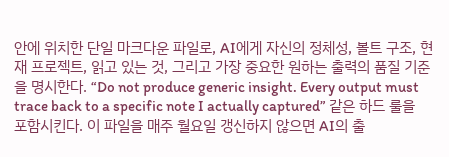안에 위치한 단일 마크다운 파일로, AI에게 자신의 정체성, 볼트 구조, 현재 프로젝트, 읽고 있는 것, 그리고 가장 중요한 원하는 출력의 품질 기준을 명시한다. “Do not produce generic insight. Every output must trace back to a specific note I actually captured” 같은 하드 룰을 포함시킨다. 이 파일을 매주 월요일 갱신하지 않으면 AI의 출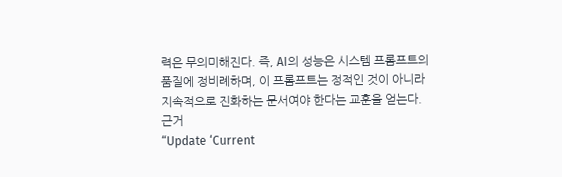력은 무의미해진다. 즉, AI의 성능은 시스템 프롬프트의 품질에 정비례하며, 이 프롬프트는 정적인 것이 아니라 지속적으로 진화하는 문서여야 한다는 교훈을 얻는다.
근거
“Update ‘Current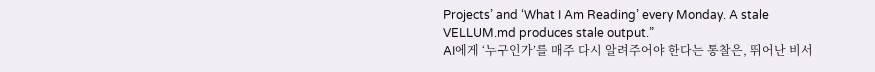Projects’ and ‘What I Am Reading’ every Monday. A stale VELLUM.md produces stale output.”
AI에게 ‘누구인가’를 매주 다시 알려주어야 한다는 통찰은, 뛰어난 비서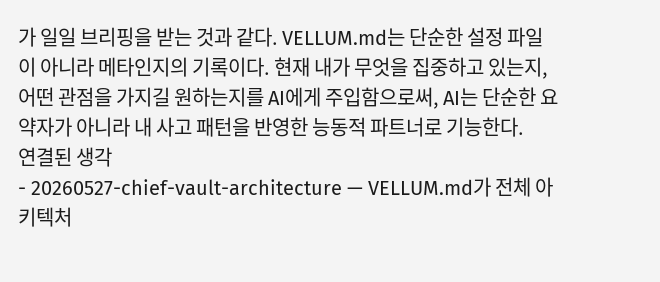가 일일 브리핑을 받는 것과 같다. VELLUM.md는 단순한 설정 파일이 아니라 메타인지의 기록이다. 현재 내가 무엇을 집중하고 있는지, 어떤 관점을 가지길 원하는지를 AI에게 주입함으로써, AI는 단순한 요약자가 아니라 내 사고 패턴을 반영한 능동적 파트너로 기능한다.
연결된 생각
- 20260527-chief-vault-architecture — VELLUM.md가 전체 아키텍처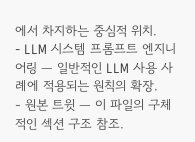에서 차지하는 중심적 위치.
- LLM 시스템 프롬프트 엔지니어링 — 일반적인 LLM 사용 사례에 적용되는 원칙의 확장.
- 원본 트윗 — 이 파일의 구체적인 섹션 구조 참조.